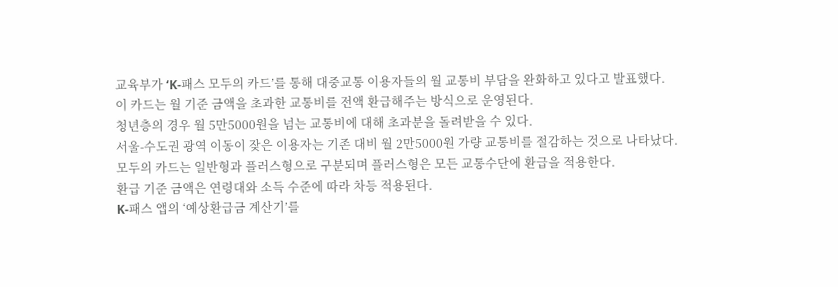교육부가 ‘K-패스 모두의 카드’를 통해 대중교통 이용자들의 월 교통비 부담을 완화하고 있다고 발표했다.
이 카드는 월 기준 금액을 초과한 교통비를 전액 환급해주는 방식으로 운영된다.
청년층의 경우 월 5만5000원을 넘는 교통비에 대해 초과분을 돌려받을 수 있다.
서울-수도권 광역 이동이 잦은 이용자는 기존 대비 월 2만5000원 가량 교통비를 절감하는 것으로 나타났다.
모두의 카드는 일반형과 플러스형으로 구분되며 플러스형은 모든 교통수단에 환급을 적용한다.
환급 기준 금액은 연령대와 소득 수준에 따라 차등 적용된다.
K-패스 앱의 ‘예상환급금 계산기’를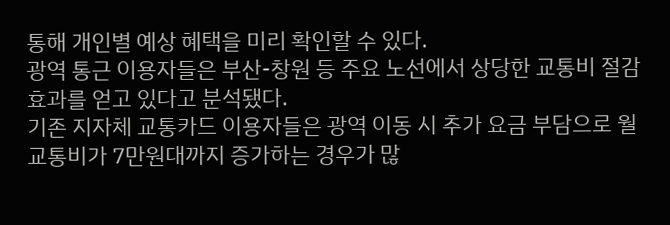통해 개인별 예상 혜택을 미리 확인할 수 있다.
광역 통근 이용자들은 부산-창원 등 주요 노선에서 상당한 교통비 절감 효과를 얻고 있다고 분석됐다.
기존 지자체 교통카드 이용자들은 광역 이동 시 추가 요금 부담으로 월 교통비가 7만원대까지 증가하는 경우가 많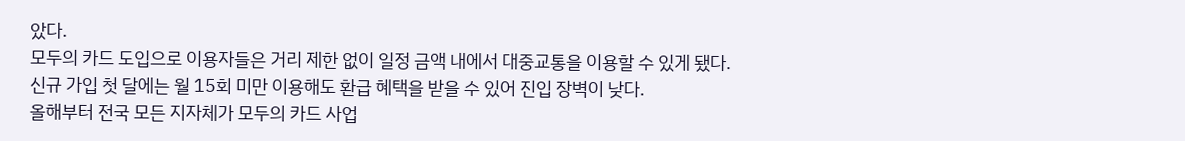았다.
모두의 카드 도입으로 이용자들은 거리 제한 없이 일정 금액 내에서 대중교통을 이용할 수 있게 됐다.
신규 가입 첫 달에는 월 15회 미만 이용해도 환급 혜택을 받을 수 있어 진입 장벽이 낮다.
올해부터 전국 모든 지자체가 모두의 카드 사업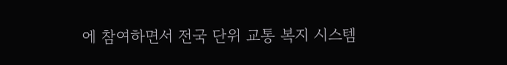에 참여하면서 전국 단위 교통 복지 시스템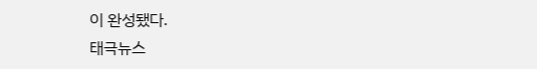이 완성됐다.
태극뉴스